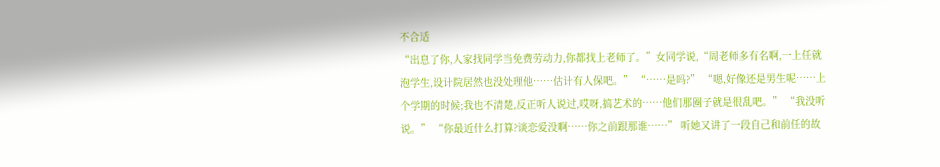不合适
“出息了你,人家找同学当免费劳动力,你都找上老师了。”女同学说,“周老师多有名啊,一上任就泡学生,设计院居然也没处理他……估计有人保吧。” “……是吗?” “嗯,好像还是男生呢……上个学期的时候;我也不清楚,反正听人说过,哎呀,搞艺术的……他们那圈子就是很乱吧。” “我没听说。” “你最近什么打算?谈恋爱没啊……你之前跟那谁……” 听她又讲了一段自己和前任的故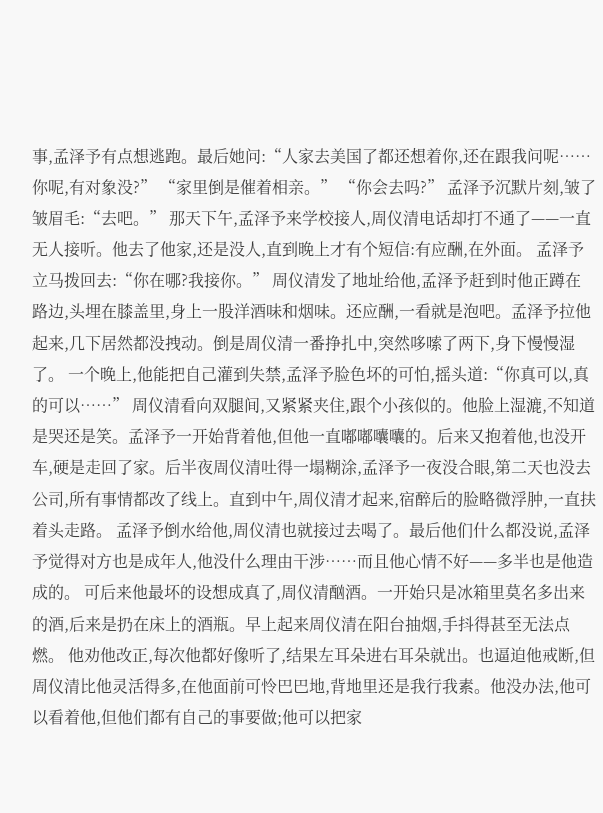事,孟泽予有点想逃跑。最后她问:“人家去美国了都还想着你,还在跟我问呢……你呢,有对象没?” “家里倒是催着相亲。” “你会去吗?” 孟泽予沉默片刻,皱了皱眉毛:“去吧。” 那天下午,孟泽予来学校接人,周仪清电话却打不通了——一直无人接听。他去了他家,还是没人,直到晚上才有个短信:有应酬,在外面。 孟泽予立马拨回去:“你在哪?我接你。” 周仪清发了地址给他,孟泽予赶到时他正蹲在路边,头埋在膝盖里,身上一股洋酒味和烟味。还应酬,一看就是泡吧。孟泽予拉他起来,几下居然都没拽动。倒是周仪清一番挣扎中,突然哆嗦了两下,身下慢慢湿了。 一个晚上,他能把自己灌到失禁,孟泽予脸色坏的可怕,摇头道:“你真可以,真的可以……” 周仪清看向双腿间,又紧紧夹住,跟个小孩似的。他脸上湿漉,不知道是哭还是笑。孟泽予一开始背着他,但他一直嘟嘟囔囔的。后来又抱着他,也没开车,硬是走回了家。后半夜周仪清吐得一塌糊涂,孟泽予一夜没合眼,第二天也没去公司,所有事情都改了线上。直到中午,周仪清才起来,宿醉后的脸略微浮肿,一直扶着头走路。 孟泽予倒水给他,周仪清也就接过去喝了。最后他们什么都没说,孟泽予觉得对方也是成年人,他没什么理由干涉……而且他心情不好——多半也是他造成的。 可后来他最坏的设想成真了,周仪清酗酒。一开始只是冰箱里莫名多出来的酒,后来是扔在床上的酒瓶。早上起来周仪清在阳台抽烟,手抖得甚至无法点燃。 他劝他改正,每次他都好像听了,结果左耳朵进右耳朵就出。也逼迫他戒断,但周仪清比他灵活得多,在他面前可怜巴巴地,背地里还是我行我素。他没办法,他可以看着他,但他们都有自己的事要做;他可以把家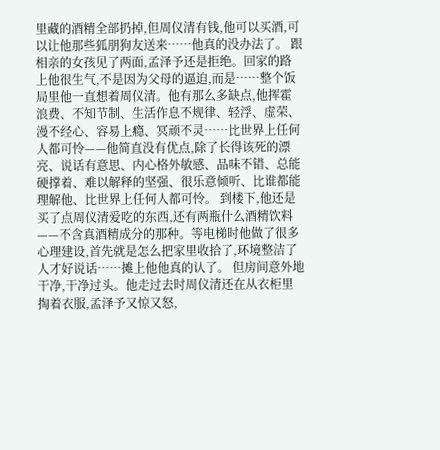里藏的酒精全部扔掉,但周仪清有钱,他可以买酒,可以让他那些狐朋狗友送来……他真的没办法了。 跟相亲的女孩见了两面,孟泽予还是拒绝。回家的路上他很生气,不是因为父母的逼迫,而是……整个饭局里他一直想着周仪清。他有那么多缺点,他挥霍浪费、不知节制、生活作息不规律、轻浮、虚荣、漫不经心、容易上瘾、冥顽不灵……比世界上任何人都可怜——他简直没有优点,除了长得该死的漂亮、说话有意思、内心格外敏感、品味不错、总能硬撑着、难以解释的坚强、很乐意倾听、比谁都能理解他、比世界上任何人都可怜。 到楼下,他还是买了点周仪清爱吃的东西,还有两瓶什么酒精饮料——不含真酒精成分的那种。等电梯时他做了很多心理建设,首先就是怎么把家里收拾了,环境整洁了人才好说话……摊上他他真的认了。 但房间意外地干净,干净过头。他走过去时周仪清还在从衣柜里掏着衣服,孟泽予又惊又怒,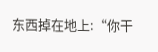东西掉在地上:“你干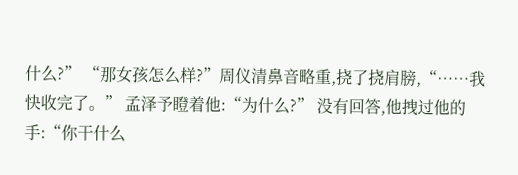什么?” “那女孩怎么样?”周仪清鼻音略重,挠了挠肩膀,“……我快收完了。” 孟泽予瞪着他:“为什么?” 没有回答,他拽过他的手:“你干什么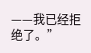——我已经拒绝了。”